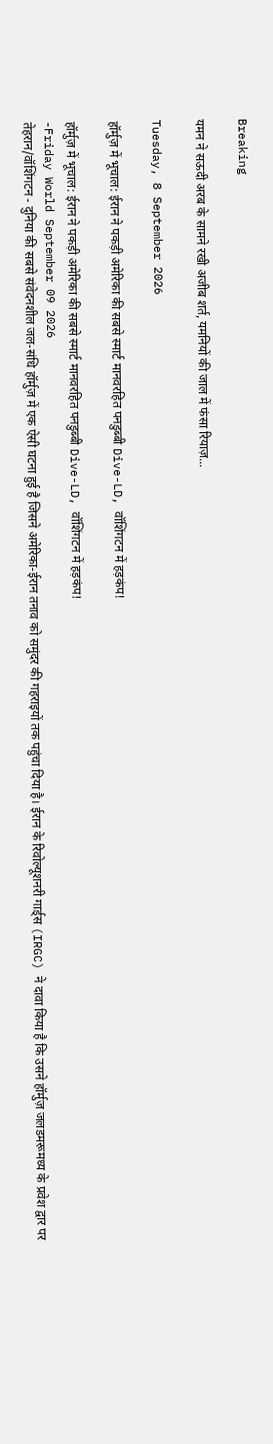Breaking

यमन ने सऊदी अरब के सामने रखी अजीब शर्त, यमनियों की जाल में फंसा रियाज़...

Tuesday, 8 September 2026

हॉर्मुज़ में भूचाल: ईरान ने पकड़ी अमेरिका की सबसे स्मार्ट मानवरहित पनडुब्बी Dive-LD, वॉशिंगटन में हड़कंप!

हॉर्मुज़ में भूचाल: ईरान ने पकड़ी अमेरिका की सबसे स्मार्ट मानवरहित पनडुब्बी Dive-LD, वॉशिंगटन में हड़कंप!
-Friday World September 09 2026
तेहरान/वॉशिंगटन - दुनिया की सबसे संवेदनशील जल-संधि हॉर्मुज़ में एक ऐसी घटना हुई है जिसने अमेरिका-ईरान तनाव को समुंदर की गहराइयों तक पहुंचा दिया है। ईरान के रिवोल्यूशनरी गार्ड्स (IRGC) ने दावा किया है कि उसने हॉर्मुज़ जलडमरूमध्य के प्रवेश द्वार पर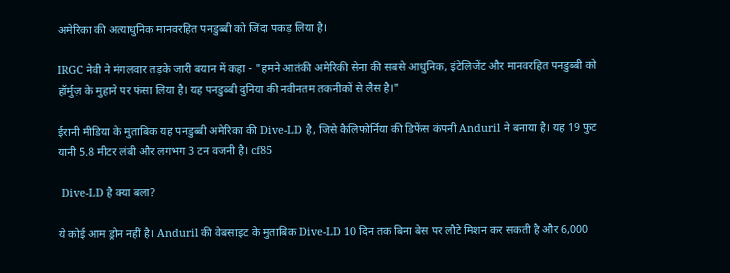अमेरिका की अत्याधुनिक मानवरहित पनडुब्बी को जिंदा पकड़ लिया है।

IRGC नेवी ने मंगलवार तड़के जारी बयान में कहा - "हमने आतंकी अमेरिकी सेना की सबसे आधुनिक, इंटेलिजेंट और मानवरहित पनडुब्बी को हॉर्मुज़ के मुहाने पर फंसा लिया है। यह पनडुब्बी दुनिया की नवीनतम तकनीकों से लैस है।"

ईरानी मीडिया के मुताबिक यह पनडुब्बी अमेरिका की Dive-LD है, जिसे कैलिफोर्निया की डिफेंस कंपनी Anduril ने बनाया है। यह 19 फुट यानी 5.8 मीटर लंबी और लगभग 3 टन वजनी है। cf85

 Dive-LD है क्या बला?

ये कोई आम ड्रोन नहीं है। Anduril की वेबसाइट के मुताबिक Dive-LD 10 दिन तक बिना बेस पर लौटे मिशन कर सकती है और 6,000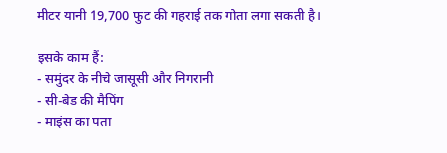मीटर यानी 19,700 फुट की गहराई तक गोता लगा सकती है।

इसके काम हैं:
- समुंदर के नीचे जासूसी और निगरानी
- सी-बेड की मैपिंग
- माइंस का पता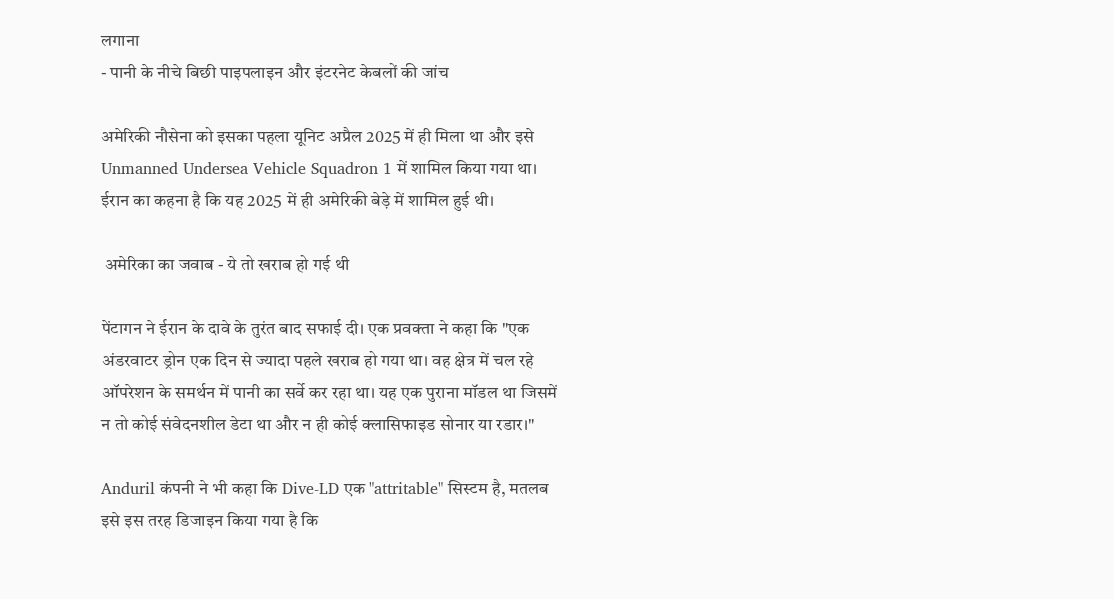लगाना
- पानी के नीचे बिछी पाइपलाइन और इंटरनेट केबलों की जांच

अमेरिकी नौसेना को इसका पहला यूनिट अप्रैल 2025 में ही मिला था और इसे Unmanned Undersea Vehicle Squadron 1 में शामिल किया गया था। ईरान का कहना है कि यह 2025 में ही अमेरिकी बेड़े में शामिल हुई थी।

 अमेरिका का जवाब - ये तो खराब हो गई थी

पेंटागन ने ईरान के दावे के तुरंत बाद सफाई दी। एक प्रवक्ता ने कहा कि "एक अंडरवाटर ड्रोन एक दिन से ज्यादा पहले खराब हो गया था। वह क्षेत्र में चल रहे ऑपरेशन के समर्थन में पानी का सर्वे कर रहा था। यह एक पुराना मॉडल था जिसमें न तो कोई संवेदनशील डेटा था और न ही कोई क्लासिफाइड सोनार या रडार।"

Anduril कंपनी ने भी कहा कि Dive-LD एक "attritable" सिस्टम है, मतलब इसे इस तरह डिजाइन किया गया है कि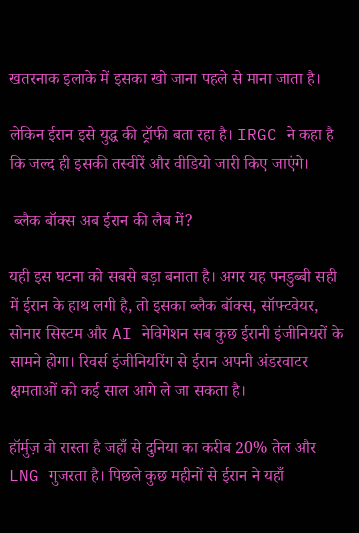खतरनाक इलाके में इसका खो जाना पहले से माना जाता है।

लेकिन ईरान इसे युद्ध की ट्रॉफी बता रहा है। IRGC ने कहा है कि जल्द ही इसकी तस्वीरें और वीडियो जारी किए जाएंगे।

 ब्लैक बॉक्स अब ईरान की लैब में?

यही इस घटना को सबसे बड़ा बनाता है। अगर यह पनडुब्बी सही में ईरान के हाथ लगी है, तो इसका ब्लैक बॉक्स, सॉफ्टवेयर, सोनार सिस्टम और AI नेविगेशन सब कुछ ईरानी इंजीनियरों के सामने होगा। रिवर्स इंजीनियरिंग से ईरान अपनी अंडरवाटर क्षमताओं को कई साल आगे ले जा सकता है।

हॉर्मुज़ वो रास्ता है जहाँ से दुनिया का करीब 20% तेल और LNG गुजरता है। पिछले कुछ महीनों से ईरान ने यहाँ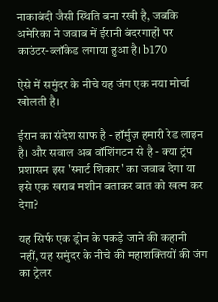नाकाबंदी जैसी स्थिति बना रखी है, जबकि अमेरिका ने जवाब में ईरानी बंदरगाहों पर काउंटर-ब्लॉकेड लगाया हुआ है। b170

ऐसे में समुंदर के नीचे यह जंग एक नया मोर्चा खोलती है।

ईरान का संदेश साफ है - हॉर्मुज़ हमारी रेड लाइन है। और सवाल अब वॉशिंगटन से है - क्या ट्रंप प्रशासन इस 'स्मार्ट शिकार' का जवाब देगा या इसे एक खराब मशीन बताकर बात को खत्म कर देगा?

यह सिर्फ एक ड्रोन के पकड़े जाने की कहानी नहीं, यह समुंदर के नीचे की महाशक्तियों की जंग का ट्रेलर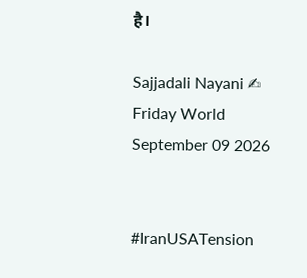है।

Sajjadali Nayani ✍
Friday World September 09 2026


#IranUSATension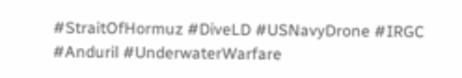#StraitOfHormuz #DiveLD #USNavyDrone #IRGC #Anduril #UnderwaterWarfare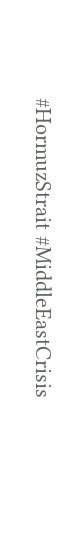#HormuzStrait #MiddleEastCrisis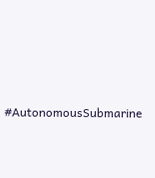#AutonomousSubmarine